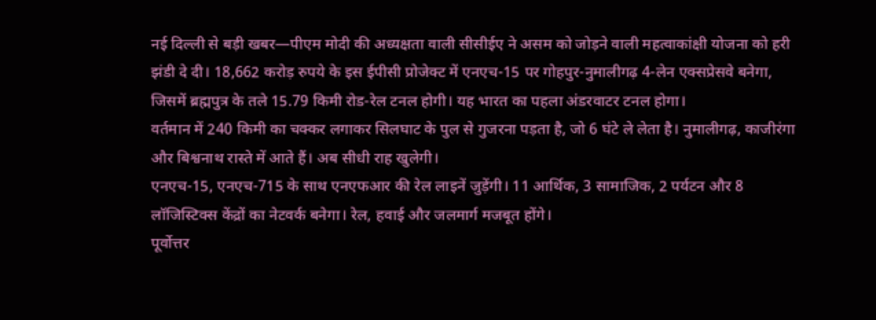नई दिल्ली से बड़ी खबर—पीएम मोदी की अध्यक्षता वाली सीसीईए ने असम को जोड़ने वाली महत्वाकांक्षी योजना को हरी झंडी दे दी। 18,662 करोड़ रुपये के इस ईपीसी प्रोजेक्ट में एनएच-15 पर गोहपुर-नुमालीगढ़ 4-लेन एक्सप्रेसवे बनेगा, जिसमें ब्रह्मपुत्र के तले 15.79 किमी रोड-रेल टनल होगी। यह भारत का पहला अंडरवाटर टनल होगा।
वर्तमान में 240 किमी का चक्कर लगाकर सिलघाट के पुल से गुजरना पड़ता है, जो 6 घंटे ले लेता है। नुमालीगढ़, काजीरंगा और बिश्वनाथ रास्ते में आते हैं। अब सीधी राह खुलेगी।
एनएच-15, एनएच-715 के साथ एनएफआर की रेल लाइनें जुड़ेंगी। 11 आर्थिक, 3 सामाजिक, 2 पर्यटन और 8 लॉजिस्टिक्स केंद्रों का नेटवर्क बनेगा। रेल, हवाई और जलमार्ग मजबूत होंगे।
पूर्वोत्तर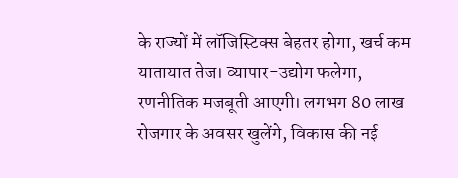के राज्यों में लॉजिस्टिक्स बेहतर होगा, खर्च कम यातायात तेज। व्यापार-उद्योग फलेगा, रणनीतिक मजबूती आएगी। लगभग 80 लाख रोजगार के अवसर खुलेंगे, विकास की नई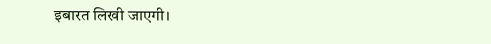इबारत लिखी जाएगी।